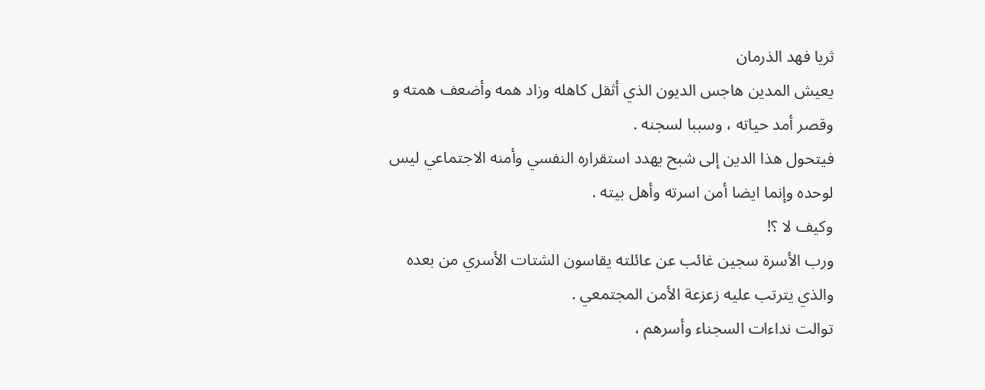ثريا فهد الذرمان
يعيش المدين هاجس الديون الذي أثقل كاهله وزاد همه وأضعف همته و وقصر أمد حياته ، وسببا لسجنه .
فيتحول هذا الدين إلى شبح يهدد استقراره النفسي وأمنه الاجتماعي ليس لوحده وإنما ايضا أمن اسرته وأهل بيته .
وكيف لا ؟!
ورب الأسرة سجين غائب عن عائلته يقاسون الشتات الأسري من بعده والذي يترتب عليه زعزعة الأمن المجتمعي .
توالت نداءات السجناء وأسرهم ،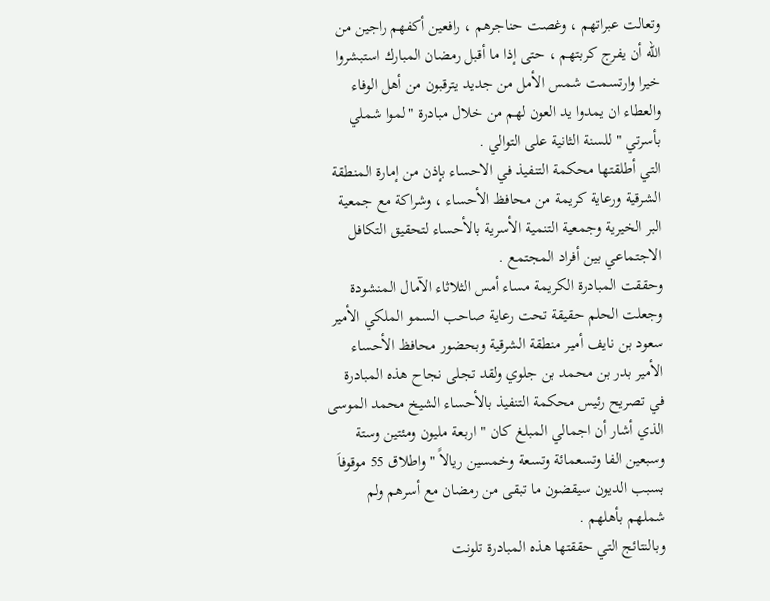وتعالت عبراتهم ، وغصت حناجرهم ، رافعين أكفهم راجين من الله أن يفرج كربتهم ، حتى إذا ما أقبل رمضان المبارك استبشروا خيرا وارتسمت شمس الأمل من جديد يترقبون من أهل الوفاء والعطاء ان يمدوا يد العون لهم من خلال مبادرة "لموا شملي بأسرتي " للسنة الثانية على التوالي .
التي أطلقتها محكمة التنفيذ في الاحساء بإذن من إمارة المنطقة الشرقية ورعاية كريمة من محافظ الأحساء ، وشراكة مع جمعية البر الخيرية وجمعية التنمية الأسرية بالأحساء لتحقيق التكافل الاجتماعي بين أفراد المجتمع .
وحققت المبادرة الكريمة مساء أمس الثلاثاء الآمال المنشودة وجعلت الحلم حقيقة تحت رعاية صاحب السمو الملكي الأمير سعود بن نايف أمير منطقة الشرقية وبحضور محافظ الأحساء الأمير بدر بن محمد بن جلوي ولقد تجلى نجاح هذه المبادرة في تصريح رئيس محكمة التنفيذ بالأحساء الشيخ محمد الموسى الذي أشار أن اجمالي المبلغ كان " اربعة مليون ومئتين وستة وسبعين الفا وتسعمائة وتسعة وخمسين ريالاً " واطلاق 55 موقوفاَ بسبب الديون سيقضون ما تبقى من رمضان مع أسرهم ولم شملهم بأهلهم .
وبالنتائج التي حققتها هذه المبادرة تلونت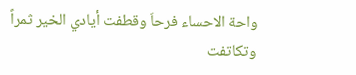واحة الاحساء فرحاَ وقطفت أيادي الخير ثمراً وتكاتفت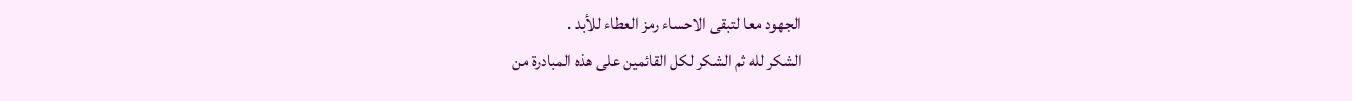الجهود معا لتبقى الاحساء رمز العطاء للأبد .
الشكر لله ثم الشكر لكل القائمين على هذه المبادرة من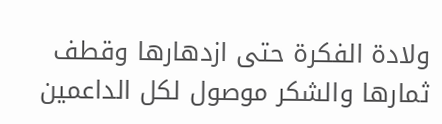ولادة الفكرة حتى ازدهارها وقطف ثمارها والشكر موصول لكل الداعمين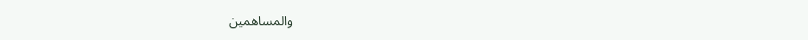والمساهمين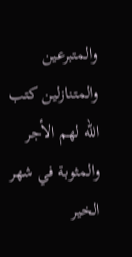والمتبرعين والمتنازلين كتب الله لهم الأجر والمثوبة في شهر الخير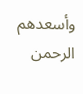وأسعدهم الرحمن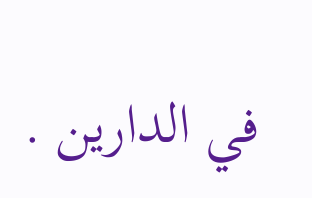في الدارين .